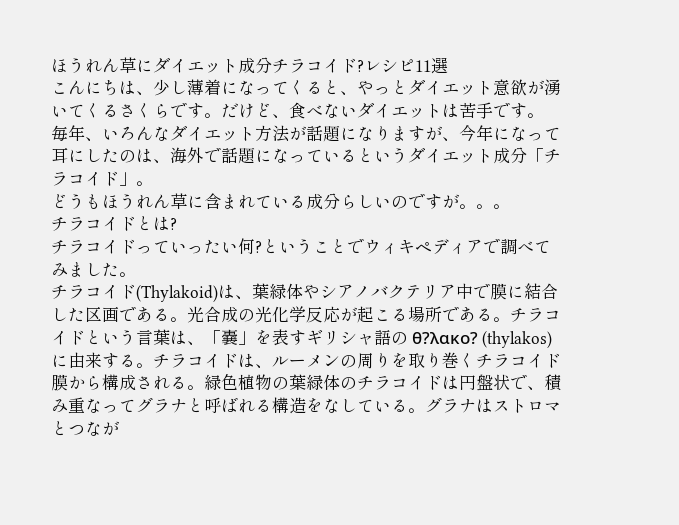ほうれん草にダイエット成分チラコイド?レシピ11選
こんにちは、少し薄着になってくると、やっとダイエット意欲が湧いてくるさくらです。だけど、食べないダイエットは苦手です。
毎年、いろんなダイエット方法が話題になりますが、今年になって耳にしたのは、海外で話題になっているというダイエット成分「チラコイド」。
どうもほうれん草に含まれている成分らしいのですが。。。
チラコイドとは?
チラコイドっていったい何?ということでウィキペディアで調べてみました。
チラコイド(Thylakoid)は、葉緑体やシアノバクテリア中で膜に結合した区画である。光合成の光化学反応が起こる場所である。チラコイドという言葉は、「嚢」を表すギリシャ語の θ?λακο? (thylakos)に由来する。チラコイドは、ルーメンの周りを取り巻くチラコイド膜から構成される。緑色植物の葉緑体のチラコイドは円盤状で、積み重なってグラナと呼ばれる構造をなしている。グラナはストロマとつなが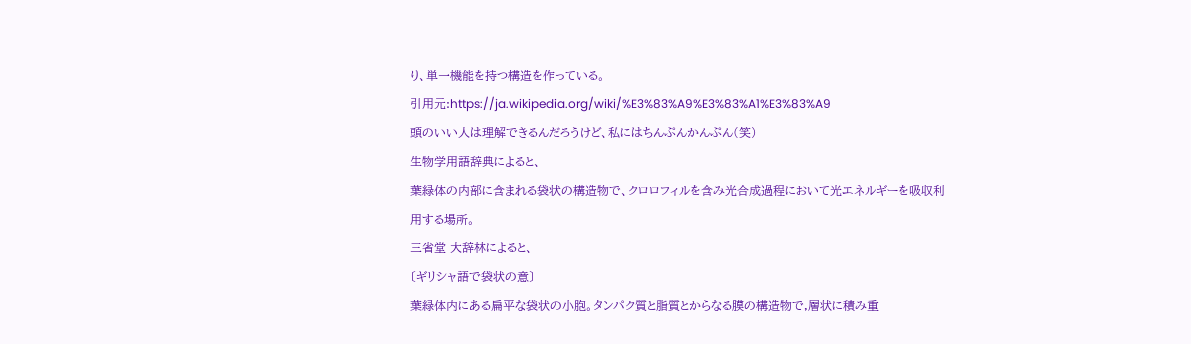り、単一機能を持つ構造を作っている。
引用元:https://ja.wikipedia.org/wiki/%E3%83%A9%E3%83%A1%E3%83%A9
頭のいい人は理解できるんだろうけど、私にはちんぷんかんぷん(笑)
生物学用語辞典によると、
葉緑体の内部に含まれる袋状の構造物で、クロロフィルを含み光合成過程において光エネルギーを吸収利用する場所。
三省堂 大辞林によると、
〔ギリシャ語で袋状の意〕
葉緑体内にある扁平な袋状の小胞。タンパク質と脂質とからなる膜の構造物で,層状に積み重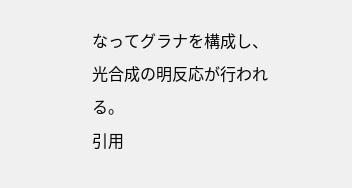なってグラナを構成し、光合成の明反応が行われる。
引用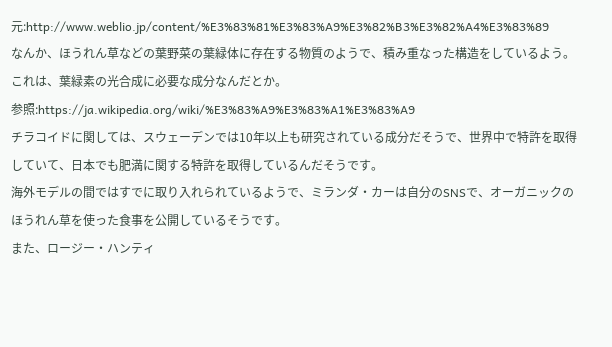元:http://www.weblio.jp/content/%E3%83%81%E3%83%A9%E3%82%B3%E3%82%A4%E3%83%89
なんか、ほうれん草などの葉野菜の葉緑体に存在する物質のようで、積み重なった構造をしているよう。これは、葉緑素の光合成に必要な成分なんだとか。
参照:https://ja.wikipedia.org/wiki/%E3%83%A9%E3%83%A1%E3%83%A9
チラコイドに関しては、スウェーデンでは10年以上も研究されている成分だそうで、世界中で特許を取得していて、日本でも肥満に関する特許を取得しているんだそうです。
海外モデルの間ではすでに取り入れられているようで、ミランダ・カーは自分のSNSで、オーガニックのほうれん草を使った食事を公開しているそうです。
また、ロージー・ハンティ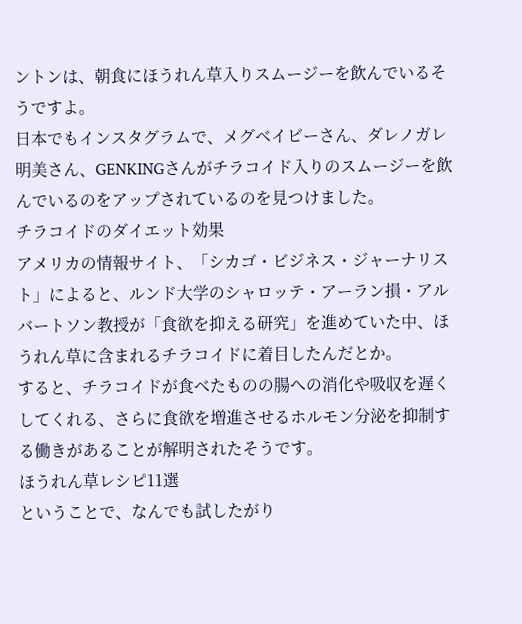ントンは、朝食にほうれん草入りスムージーを飲んでいるそうですよ。
日本でもインスタグラムで、メグベイビーさん、ダレノガレ明美さん、GENKINGさんがチラコイド入りのスムージーを飲んでいるのをアップされているのを見つけました。
チラコイドのダイエット効果
アメリカの情報サイト、「シカゴ・ビジネス・ジャーナリスト」によると、ルンド大学のシャロッテ・アーラン損・アルバートソン教授が「食欲を抑える研究」を進めていた中、ほうれん草に含まれるチラコイドに着目したんだとか。
すると、チラコイドが食べたものの腸への消化や吸収を遅くしてくれる、さらに食欲を増進させるホルモン分泌を抑制する働きがあることが解明されたそうです。
ほうれん草レシピ11選
ということで、なんでも試したがり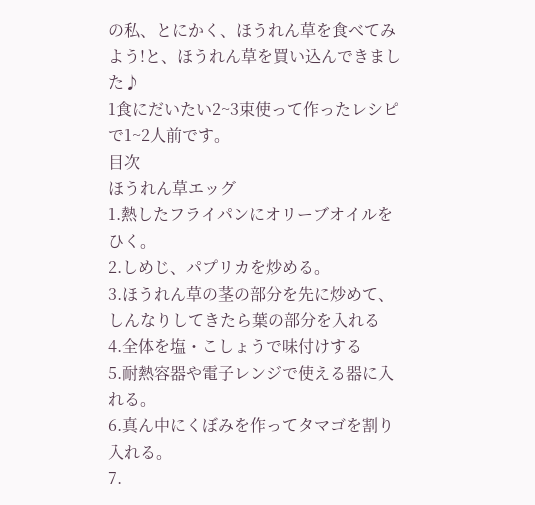の私、とにかく、ほうれん草を食べてみよう!と、ほうれん草を買い込んできました♪
1食にだいたい2~3束使って作ったレシピで1~2人前です。
目次
ほうれん草エッグ
1.熱したフライパンにオリーブオイルをひく。
2.しめじ、パプリカを炒める。
3.ほうれん草の茎の部分を先に炒めて、しんなりしてきたら葉の部分を入れる
4.全体を塩・こしょうで味付けする
5.耐熱容器や電子レンジで使える器に入れる。
6.真ん中にくぼみを作ってタマゴを割り入れる。
7.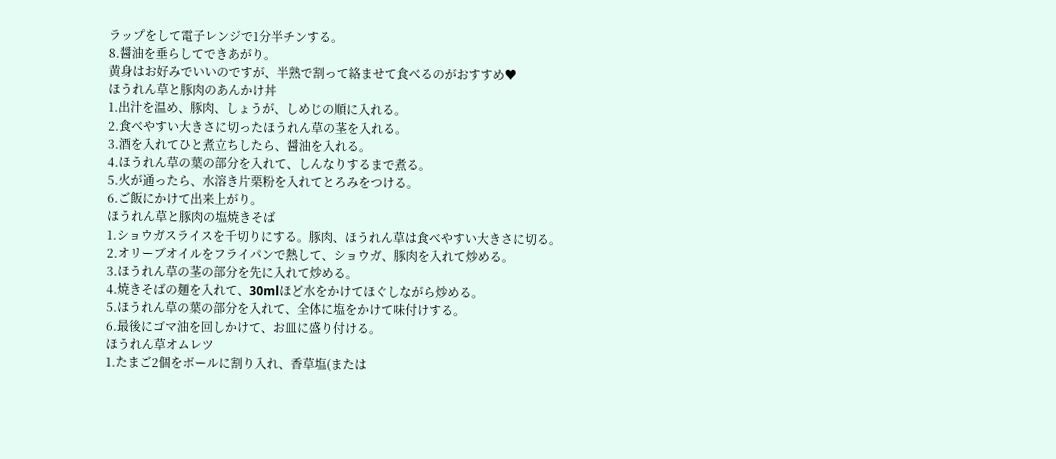ラップをして電子レンジで1分半チンする。
8.醤油を垂らしてできあがり。
黄身はお好みでいいのですが、半熟で割って絡ませて食べるのがおすすめ♥
ほうれん草と豚肉のあんかけ丼
1.出汁を温め、豚肉、しょうが、しめじの順に入れる。
2.食べやすい大きさに切ったほうれん草の茎を入れる。
3.酒を入れてひと煮立ちしたら、醤油を入れる。
4.ほうれん草の葉の部分を入れて、しんなりするまで煮る。
5.火が通ったら、水溶き片栗粉を入れてとろみをつける。
6.ご飯にかけて出来上がり。
ほうれん草と豚肉の塩焼きそば
1.ショウガスライスを千切りにする。豚肉、ほうれん草は食べやすい大きさに切る。
2.オリーブオイルをフライパンで熱して、ショウガ、豚肉を入れて炒める。
3.ほうれん草の茎の部分を先に入れて炒める。
4.焼きそばの麺を入れて、30mlほど水をかけてほぐしながら炒める。
5.ほうれん草の葉の部分を入れて、全体に塩をかけて味付けする。
6.最後にゴマ油を回しかけて、お皿に盛り付ける。
ほうれん草オムレツ
1.たまご2個をボールに割り入れ、香草塩(または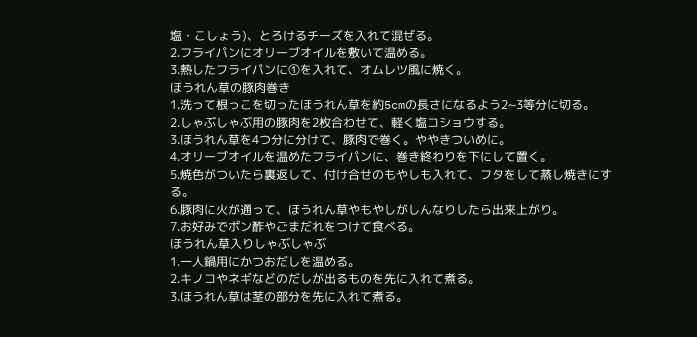塩・こしょう)、とろけるチーズを入れて混ぜる。
2.フライパンにオリーブオイルを敷いて温める。
3.熱したフライパンに①を入れて、オムレツ風に焼く。
ほうれん草の豚肉巻き
1.洗って根っこを切ったほうれん草を約5cmの長さになるよう2~3等分に切る。
2.しゃぶしゃぶ用の豚肉を2枚合わせて、軽く塩コショウする。
3.ほうれん草を4つ分に分けて、豚肉で巻く。ややきついめに。
4.オリーブオイルを温めたフライパンに、巻き終わりを下にして置く。
5.焼色がついたら裏返して、付け合せのもやしも入れて、フタをして蒸し焼きにする。
6.豚肉に火が通って、ほうれん草やもやしがしんなりしたら出来上がり。
7.お好みでポン酢やごまだれをつけて食べる。
ほうれん草入りしゃぶしゃぶ
1.一人鍋用にかつおだしを温める。
2.キノコやネギなどのだしが出るものを先に入れて煮る。
3.ほうれん草は茎の部分を先に入れて煮る。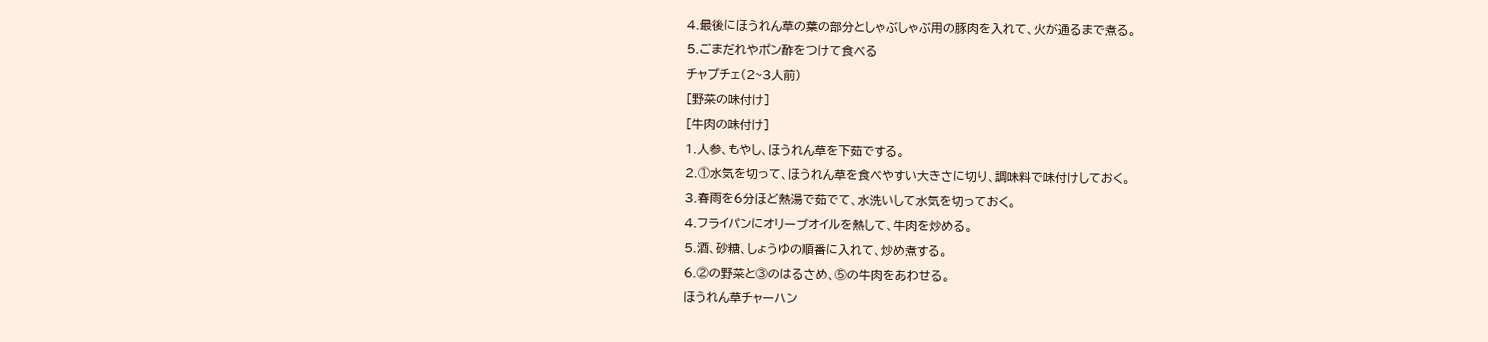4.最後にほうれん草の葉の部分としゃぶしゃぶ用の豚肉を入れて、火が通るまで煮る。
5.ごまだれやポン酢をつけて食べる
チャプチェ(2~3人前)
[野菜の味付け]
[牛肉の味付け]
1.人参、もやし、ほうれん草を下茹でする。
2.①水気を切って、ほうれん草を食べやすい大きさに切り、調味料で味付けしておく。
3.春雨を6分ほど熱湯で茹でて、水洗いして水気を切っておく。
4.フライパンにオリーブオイルを熱して、牛肉を炒める。
5.酒、砂糖、しょうゆの順番に入れて、炒め煮する。
6.②の野菜と③のはるさめ、⑤の牛肉をあわせる。
ほうれん草チャーハン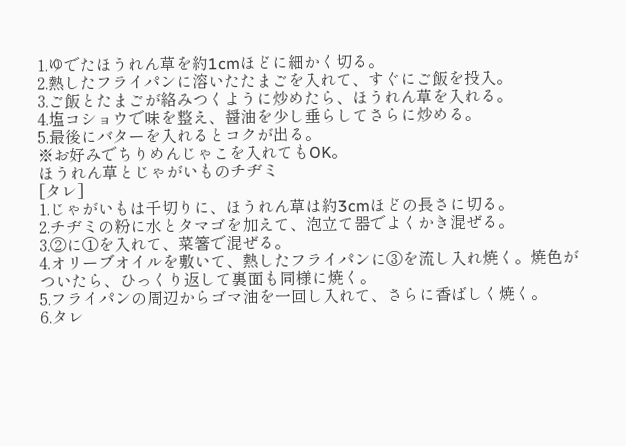1.ゆでたほうれん草を約1cmほどに細かく切る。
2.熱したフライパンに溶いたたまごを入れて、すぐにご飯を投入。
3.ご飯とたまごが絡みつくように炒めたら、ほうれん草を入れる。
4.塩コショウで味を整え、醤油を少し垂らしてさらに炒める。
5.最後にバターを入れるとコクが出る。
※お好みでちりめんじゃこを入れてもOK。
ほうれん草とじゃがいものチヂミ
[タレ]
1.じゃがいもは千切りに、ほうれん草は約3cmほどの長さに切る。
2.チヂミの粉に水とタマゴを加えて、泡立て器でよくかき混ぜる。
3.②に①を入れて、菜箸で混ぜる。
4.オリーブオイルを敷いて、熱したフライパンに③を流し入れ焼く。焼色がついたら、ひっくり返して裏面も同様に焼く。
5.フライパンの周辺からゴマ油を一回し入れて、さらに香ばしく焼く。
6.タレ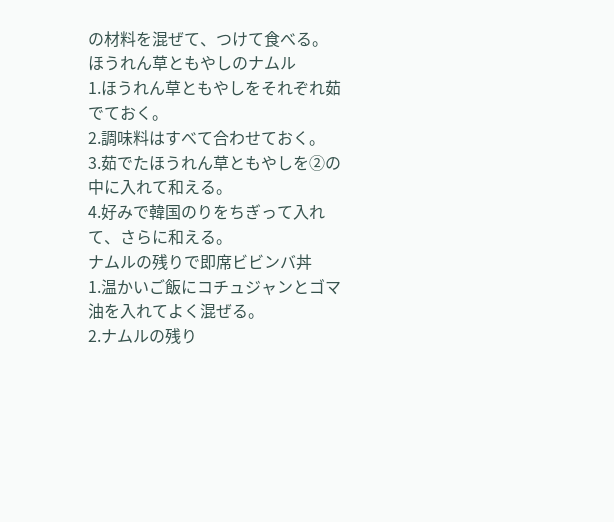の材料を混ぜて、つけて食べる。
ほうれん草ともやしのナムル
1.ほうれん草ともやしをそれぞれ茹でておく。
2.調味料はすべて合わせておく。
3.茹でたほうれん草ともやしを②の中に入れて和える。
4.好みで韓国のりをちぎって入れて、さらに和える。
ナムルの残りで即席ビビンバ丼
1.温かいご飯にコチュジャンとゴマ油を入れてよく混ぜる。
2.ナムルの残り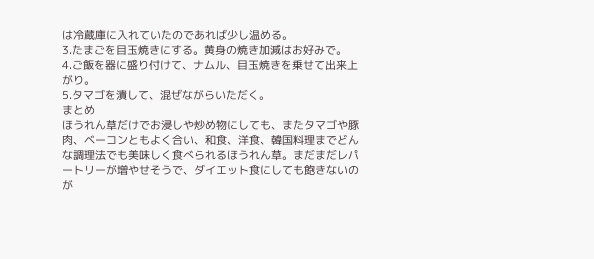は冷蔵庫に入れていたのであれば少し温める。
3.たまごを目玉焼きにする。黄身の焼き加減はお好みで。
4.ご飯を器に盛り付けて、ナムル、目玉焼きを乗せて出来上がり。
5.タマゴを潰して、混ぜながらいただく。
まとめ
ほうれん草だけでお浸しや炒め物にしても、またタマゴや豚肉、ベーコンともよく合い、和食、洋食、韓国料理までどんな調理法でも美味しく食べられるほうれん草。まだまだレパートリーが増やせそうで、ダイエット食にしても飽きないのが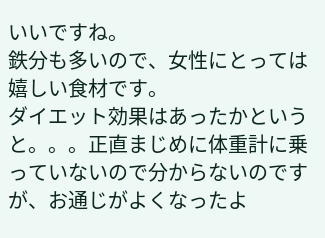いいですね。
鉄分も多いので、女性にとっては嬉しい食材です。
ダイエット効果はあったかというと。。。正直まじめに体重計に乗っていないので分からないのですが、お通じがよくなったよ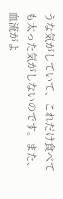うな気がしていて、これだけ食べても太った気がしないのです。また、血流がよ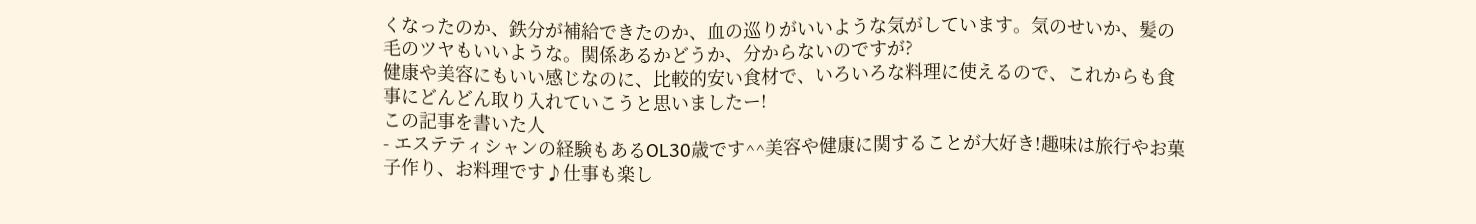くなったのか、鉄分が補給できたのか、血の巡りがいいような気がしています。気のせいか、髪の毛のツヤもいいような。関係あるかどうか、分からないのですが?
健康や美容にもいい感じなのに、比較的安い食材で、いろいろな料理に使えるので、これからも食事にどんどん取り入れていこうと思いましたー!
この記事を書いた人
- エステティシャンの経験もあるOL30歳です^^美容や健康に関することが大好き!趣味は旅行やお菓子作り、お料理です♪仕事も楽し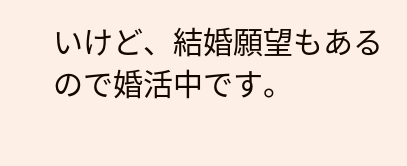いけど、結婚願望もあるので婚活中です。